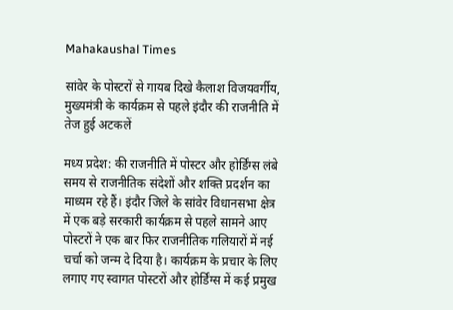Mahakaushal Times

सांवेर के पोस्टरों से गायब दिखे कैलाश विजयवर्गीय, मुख्यमंत्री के कार्यक्रम से पहले इंदौर की राजनीति में तेज हुई अटकलें

मध्य प्रदेश: की राजनीति में पोस्टर और होर्डिंग्स लंबे समय से राजनीतिक संदेशों और शक्ति प्रदर्शन का माध्यम रहे हैं। इंदौर जिले के सांवेर विधानसभा क्षेत्र में एक बड़े सरकारी कार्यक्रम से पहले सामने आए पोस्टरों ने एक बार फिर राजनीतिक गलियारों में नई चर्चा को जन्म दे दिया है। कार्यक्रम के प्रचार के लिए लगाए गए स्वागत पोस्टरों और होर्डिंग्स में कई प्रमुख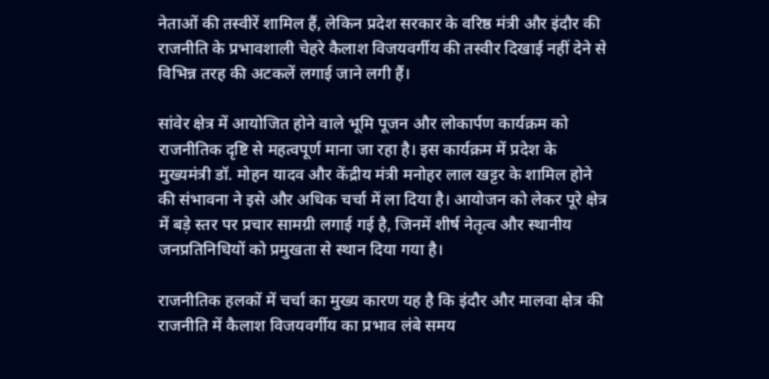नेताओं की तस्वीरें शामिल हैं, लेकिन प्रदेश सरकार के वरिष्ठ मंत्री और इंदौर की राजनीति के प्रभावशाली चेहरे कैलाश विजयवर्गीय की तस्वीर दिखाई नहीं देने से विभिन्न तरह की अटकलें लगाई जाने लगी हैं।

सांवेर क्षेत्र में आयोजित होने वाले भूमि पूजन और लोकार्पण कार्यक्रम को राजनीतिक दृष्टि से महत्वपूर्ण माना जा रहा है। इस कार्यक्रम में प्रदेश के मुख्यमंत्री डॉ. मोहन यादव और केंद्रीय मंत्री मनोहर लाल खट्टर के शामिल होने की संभावना ने इसे और अधिक चर्चा में ला दिया है। आयोजन को लेकर पूरे क्षेत्र में बड़े स्तर पर प्रचार सामग्री लगाई गई है, जिनमें शीर्ष नेतृत्व और स्थानीय जनप्रतिनिधियों को प्रमुखता से स्थान दिया गया है।

राजनीतिक हलकों में चर्चा का मुख्य कारण यह है कि इंदौर और मालवा क्षेत्र की राजनीति में कैलाश विजयवर्गीय का प्रभाव लंबे समय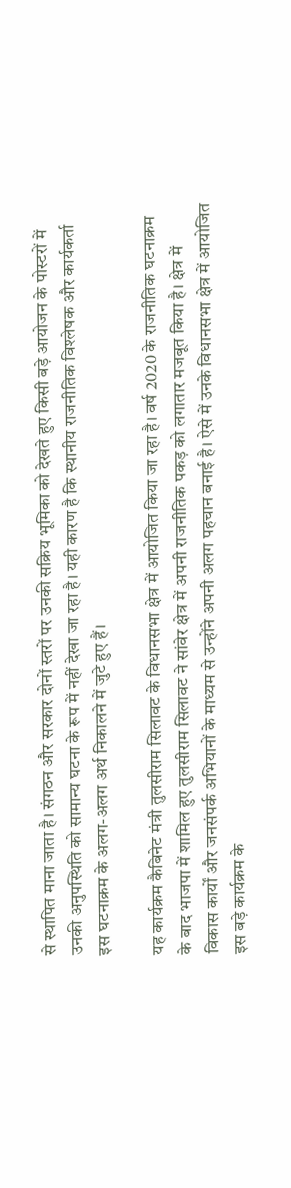से स्थापित माना जाता है। संगठन और सरकार दोनों स्तरों पर उनकी सक्रिय भूमिका को देखते हुए किसी बड़े आयोजन के पोस्टरों में उनकी अनुपस्थिति को सामान्य घटना के रूप में नहीं देखा जा रहा है। यही कारण है कि स्थानीय राजनीतिक विश्लेषक और कार्यकर्ता इस घटनाक्रम के अलग-अलग अर्थ निकालने में जुटे हुए हैं।

यह कार्यक्रम कैबिनेट मंत्री तुलसीराम सिलावट के विधानसभा क्षेत्र में आयोजित किया जा रहा है। वर्ष 2020 के राजनीतिक घटनाक्रम के बाद भाजपा में शामिल हुए तुलसीराम सिलावट ने सांवेर क्षेत्र में अपनी राजनीतिक पकड़ को लगातार मजबूत किया है। क्षेत्र में विकास कार्यों और जनसंपर्क अभियानों के माध्यम से उन्होंने अपनी अलग पहचान बनाई है। ऐसे में उनके विधानसभा क्षेत्र में आयोजित इस बड़े कार्यक्रम के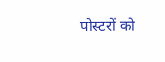पोस्टरों को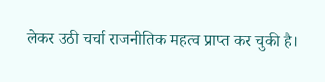लेकर उठी चर्चा राजनीतिक महत्व प्राप्त कर चुकी है।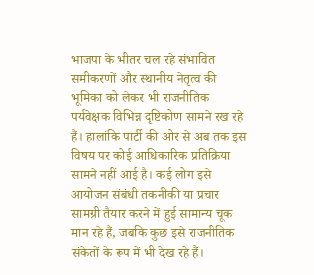भाजपा के भीतर चल रहे संभावित समीकरणों और स्थानीय नेतृत्व की भूमिका को लेकर भी राजनीतिक पर्यवेक्षक विभिन्न दृष्टिकोण सामने रख रहे हैं। हालांकि पार्टी की ओर से अब तक इस विषय पर कोई आधिकारिक प्रतिक्रिया सामने नहीं आई है। कई लोग इसे आयोजन संबंधी तकनीकी या प्रचार सामग्री तैयार करने में हुई सामान्य चूक मान रहे हैं, जबकि कुछ इसे राजनीतिक संकेतों के रूप में भी देख रहे हैं।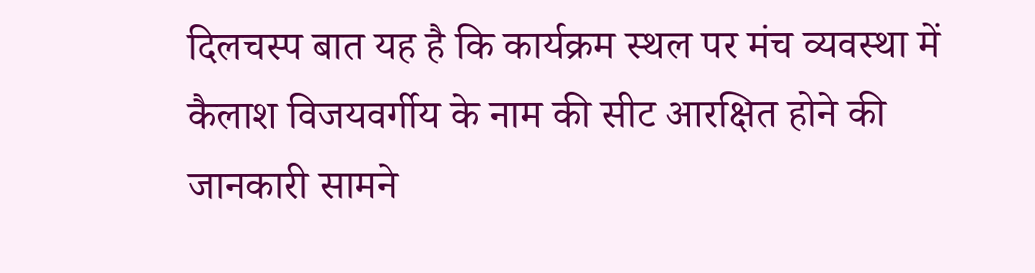दिलचस्प बात यह है कि कार्यक्रम स्थल पर मंच व्यवस्था में कैलाश विजयवर्गीय के नाम की सीट आरक्षित होने की जानकारी सामने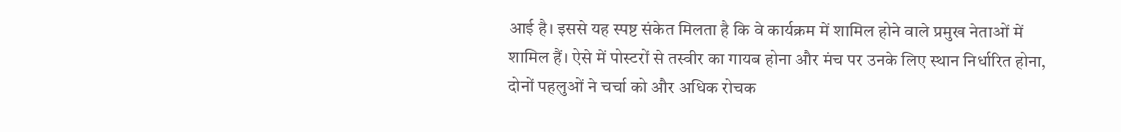आई है। इससे यह स्पष्ट संकेत मिलता है कि वे कार्यक्रम में शामिल होने वाले प्रमुख नेताओं में शामिल हैं। ऐसे में पोस्टरों से तस्वीर का गायब होना और मंच पर उनके लिए स्थान निर्धारित होना, दोनों पहलुओं ने चर्चा को और अधिक रोचक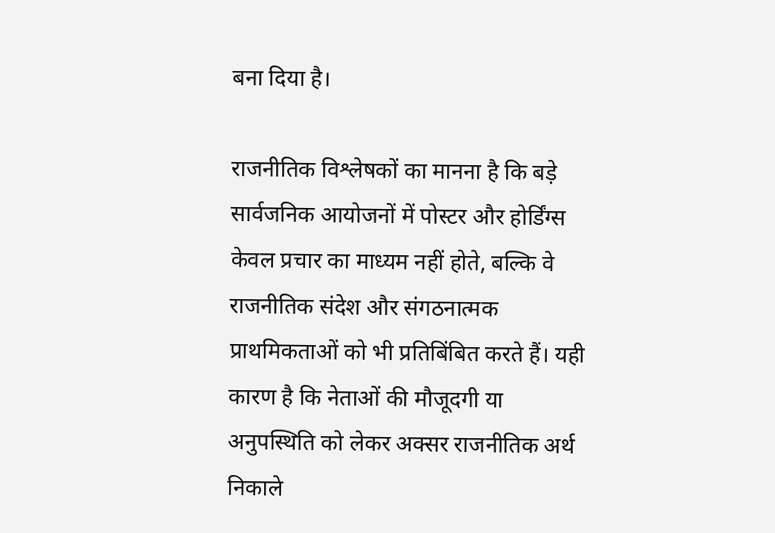बना दिया है।

राजनीतिक विश्लेषकों का मानना है कि बड़े सार्वजनिक आयोजनों में पोस्टर और होर्डिंग्स केवल प्रचार का माध्यम नहीं होते, बल्कि वे राजनीतिक संदेश और संगठनात्मक प्राथमिकताओं को भी प्रतिबिंबित करते हैं। यही कारण है कि नेताओं की मौजूदगी या अनुपस्थिति को लेकर अक्सर राजनीतिक अर्थ निकाले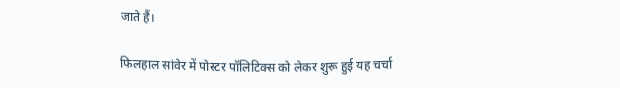जाते हैं।

फिलहाल सांवेर में पोस्टर पॉलिटिक्स को लेकर शुरू हुई यह चर्चा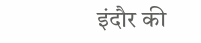इंदौर की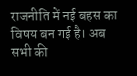राजनीति में नई बहस का विषय बन गई है। अब सभी की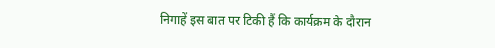निगाहें इस बात पर टिकी हैं कि कार्यक्रम के दौरान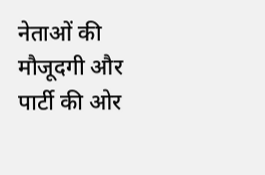नेताओं की मौजूदगी और पार्टी की ओर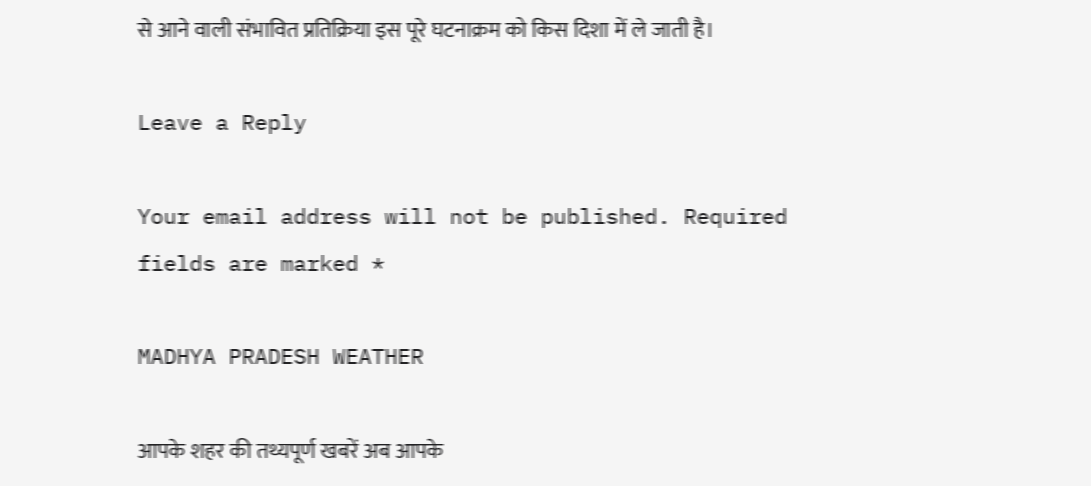से आने वाली संभावित प्रतिक्रिया इस पूरे घटनाक्रम को किस दिशा में ले जाती है।

Leave a Reply

Your email address will not be published. Required fields are marked *

MADHYA PRADESH WEATHER

आपके शहर की तथ्यपूर्ण खबरें अब आपके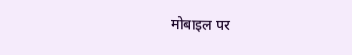मोबाइल पर